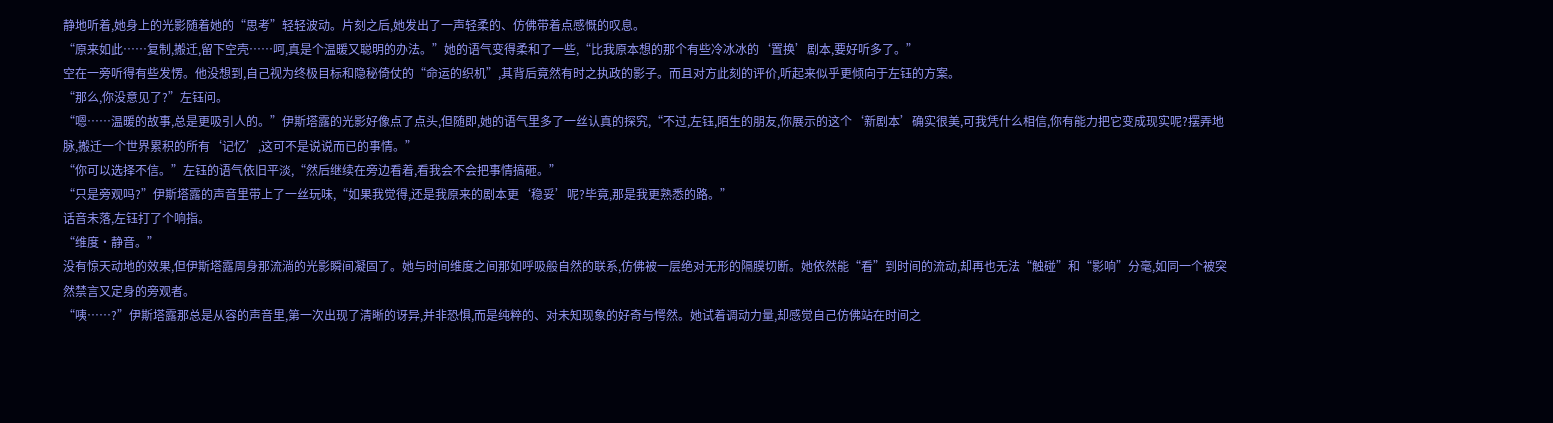静地听着,她身上的光影随着她的“思考”轻轻波动。片刻之后,她发出了一声轻柔的、仿佛带着点感慨的叹息。
“原来如此……复制,搬迁,留下空壳……呵,真是个温暖又聪明的办法。”她的语气变得柔和了一些,“比我原本想的那个有些冷冰冰的‘置换’剧本,要好听多了。”
空在一旁听得有些发愣。他没想到,自己视为终极目标和隐秘倚仗的“命运的织机”,其背后竟然有时之执政的影子。而且对方此刻的评价,听起来似乎更倾向于左钰的方案。
“那么,你没意见了?”左钰问。
“嗯……温暖的故事,总是更吸引人的。”伊斯塔露的光影好像点了点头,但随即,她的语气里多了一丝认真的探究,“不过,左钰,陌生的朋友,你展示的这个‘新剧本’确实很美,可我凭什么相信,你有能力把它变成现实呢?摆弄地脉,搬迁一个世界累积的所有‘记忆’,这可不是说说而已的事情。”
“你可以选择不信。”左钰的语气依旧平淡,“然后继续在旁边看着,看我会不会把事情搞砸。”
“只是旁观吗?”伊斯塔露的声音里带上了一丝玩味,“如果我觉得,还是我原来的剧本更‘稳妥’呢?毕竟,那是我更熟悉的路。”
话音未落,左钰打了个响指。
“维度·静音。”
没有惊天动地的效果,但伊斯塔露周身那流淌的光影瞬间凝固了。她与时间维度之间那如呼吸般自然的联系,仿佛被一层绝对无形的隔膜切断。她依然能“看”到时间的流动,却再也无法“触碰”和“影响”分毫,如同一个被突然禁言又定身的旁观者。
“咦……?”伊斯塔露那总是从容的声音里,第一次出现了清晰的讶异,并非恐惧,而是纯粹的、对未知现象的好奇与愕然。她试着调动力量,却感觉自己仿佛站在时间之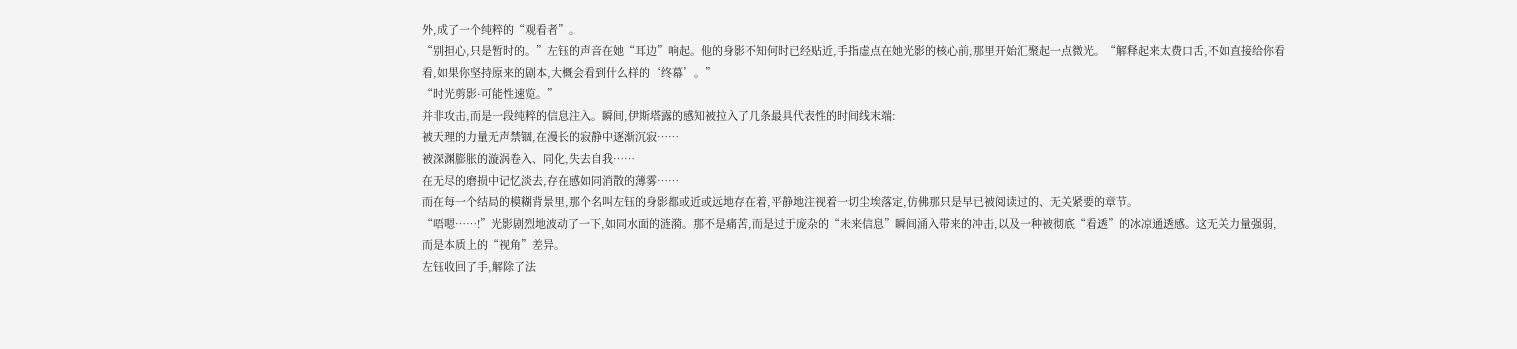外,成了一个纯粹的“观看者”。
“别担心,只是暂时的。”左钰的声音在她“耳边”响起。他的身影不知何时已经贴近,手指虚点在她光影的核心前,那里开始汇聚起一点微光。“解释起来太费口舌,不如直接给你看看,如果你坚持原来的剧本,大概会看到什么样的‘终幕’。”
“时光剪影·可能性速览。”
并非攻击,而是一段纯粹的信息注入。瞬间,伊斯塔露的感知被拉入了几条最具代表性的时间线末端:
被天理的力量无声禁锢,在漫长的寂静中逐渐沉寂……
被深渊膨胀的漩涡卷入、同化,失去自我……
在无尽的磨损中记忆淡去,存在感如同消散的薄雾……
而在每一个结局的模糊背景里,那个名叫左钰的身影都或近或远地存在着,平静地注视着一切尘埃落定,仿佛那只是早已被阅读过的、无关紧要的章节。
“唔嗯……!”光影剧烈地波动了一下,如同水面的涟漪。那不是痛苦,而是过于庞杂的“未来信息”瞬间涌入带来的冲击,以及一种被彻底“看透”的冰凉通透感。这无关力量强弱,而是本质上的“视角”差异。
左钰收回了手,解除了法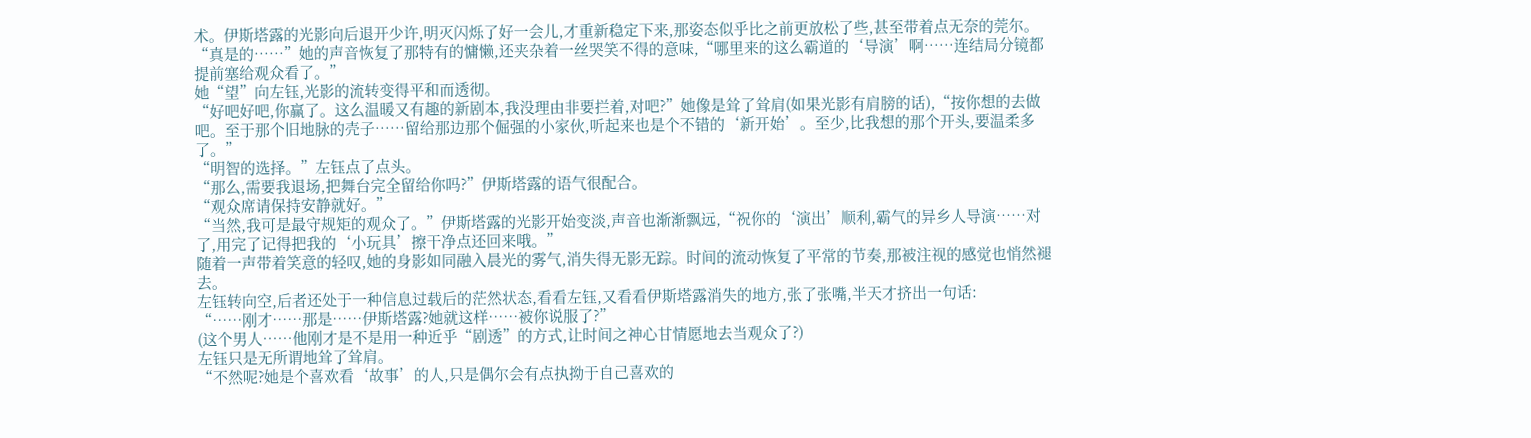术。伊斯塔露的光影向后退开少许,明灭闪烁了好一会儿,才重新稳定下来,那姿态似乎比之前更放松了些,甚至带着点无奈的莞尔。
“真是的……”她的声音恢复了那特有的慵懒,还夹杂着一丝哭笑不得的意味,“哪里来的这么霸道的‘导演’啊……连结局分镜都提前塞给观众看了。”
她“望”向左钰,光影的流转变得平和而透彻。
“好吧好吧,你赢了。这么温暖又有趣的新剧本,我没理由非要拦着,对吧?”她像是耸了耸肩(如果光影有肩膀的话),“按你想的去做吧。至于那个旧地脉的壳子……留给那边那个倔强的小家伙,听起来也是个不错的‘新开始’。至少,比我想的那个开头,要温柔多了。”
“明智的选择。”左钰点了点头。
“那么,需要我退场,把舞台完全留给你吗?”伊斯塔露的语气很配合。
“观众席请保持安静就好。”
“当然,我可是最守规矩的观众了。”伊斯塔露的光影开始变淡,声音也渐渐飘远,“祝你的‘演出’顺利,霸气的异乡人导演……对了,用完了记得把我的‘小玩具’擦干净点还回来哦。”
随着一声带着笑意的轻叹,她的身影如同融入晨光的雾气,消失得无影无踪。时间的流动恢复了平常的节奏,那被注视的感觉也悄然褪去。
左钰转向空,后者还处于一种信息过载后的茫然状态,看看左钰,又看看伊斯塔露消失的地方,张了张嘴,半天才挤出一句话:
“……刚才……那是……伊斯塔露?她就这样……被你说服了?”
(这个男人……他刚才是不是用一种近乎“剧透”的方式,让时间之神心甘情愿地去当观众了?)
左钰只是无所谓地耸了耸肩。
“不然呢?她是个喜欢看‘故事’的人,只是偶尔会有点执拗于自己喜欢的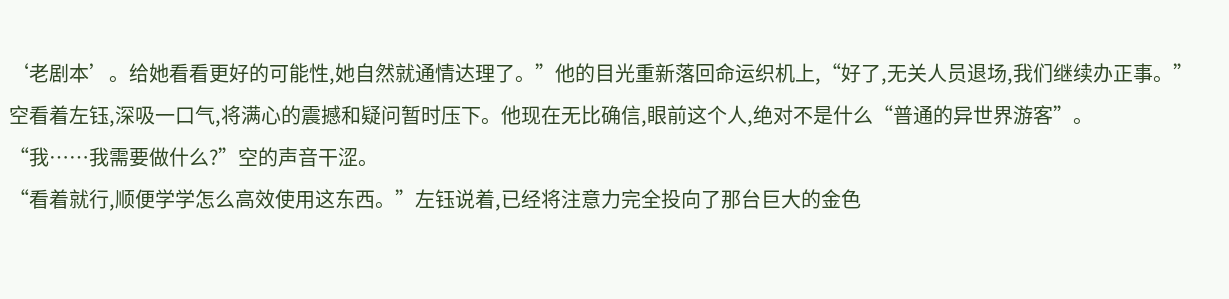‘老剧本’。给她看看更好的可能性,她自然就通情达理了。”他的目光重新落回命运织机上,“好了,无关人员退场,我们继续办正事。”
空看着左钰,深吸一口气,将满心的震撼和疑问暂时压下。他现在无比确信,眼前这个人,绝对不是什么“普通的异世界游客”。
“我……我需要做什么?”空的声音干涩。
“看着就行,顺便学学怎么高效使用这东西。”左钰说着,已经将注意力完全投向了那台巨大的金色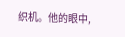织机。他的眼中,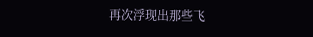再次浮现出那些飞